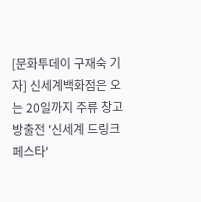[문화투데이 구재숙 기자] 신세계백화점은 오는 20일까지 주류 창고 방출전 '신세계 드링크 페스타'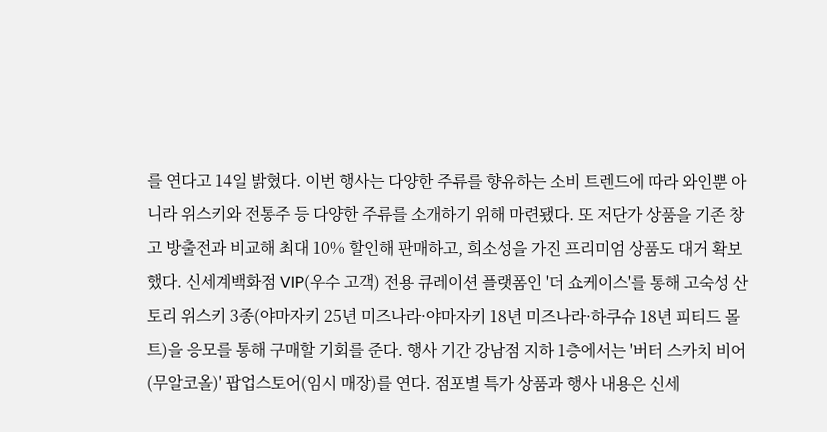를 연다고 14일 밝혔다. 이번 행사는 다양한 주류를 향유하는 소비 트렌드에 따라 와인뿐 아니라 위스키와 전통주 등 다양한 주류를 소개하기 위해 마련됐다. 또 저단가 상품을 기존 창고 방출전과 비교해 최대 10% 할인해 판매하고, 희소성을 가진 프리미엄 상품도 대거 확보했다. 신세계백화점 VIP(우수 고객) 전용 큐레이션 플랫폼인 '더 쇼케이스'를 통해 고숙성 산토리 위스키 3종(야마자키 25년 미즈나라·야마자키 18년 미즈나라·하쿠슈 18년 피티드 몰트)을 응모를 통해 구매할 기회를 준다. 행사 기간 강남점 지하 1층에서는 '버터 스카치 비어(무알코올)' 팝업스토어(임시 매장)를 연다. 점포별 특가 상품과 행사 내용은 신세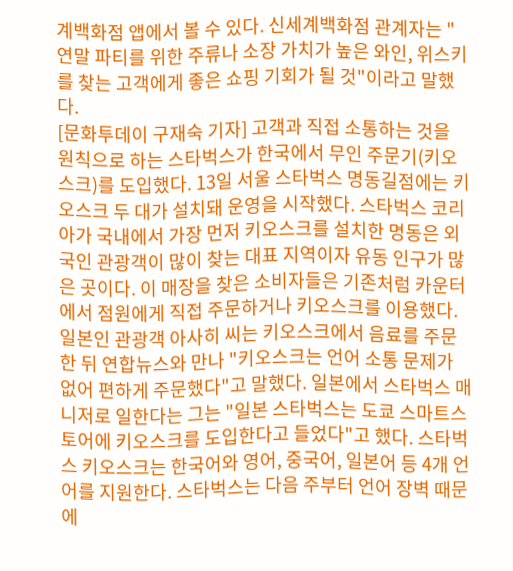계백화점 앱에서 볼 수 있다. 신세계백화점 관계자는 "연말 파티를 위한 주류나 소장 가치가 높은 와인, 위스키를 찾는 고객에게 좋은 쇼핑 기회가 될 것"이라고 말했다.
[문화투데이 구재숙 기자] 고객과 직접 소통하는 것을 원칙으로 하는 스타벅스가 한국에서 무인 주문기(키오스크)를 도입했다. 13일 서울 스타벅스 명동길점에는 키오스크 두 대가 설치돼 운영을 시작했다. 스타벅스 코리아가 국내에서 가장 먼저 키오스크를 설치한 명동은 외국인 관광객이 많이 찾는 대표 지역이자 유동 인구가 많은 곳이다. 이 매장을 찾은 소비자들은 기존처럼 카운터에서 점원에게 직접 주문하거나 키오스크를 이용했다. 일본인 관광객 아사히 씨는 키오스크에서 음료를 주문한 뒤 연합뉴스와 만나 "키오스크는 언어 소통 문제가 없어 편하게 주문했다"고 말했다. 일본에서 스타벅스 매니저로 일한다는 그는 "일본 스타벅스는 도쿄 스마트스토어에 키오스크를 도입한다고 들었다"고 했다. 스타벅스 키오스크는 한국어와 영어, 중국어, 일본어 등 4개 언어를 지원한다. 스타벅스는 다음 주부터 언어 장벽 때문에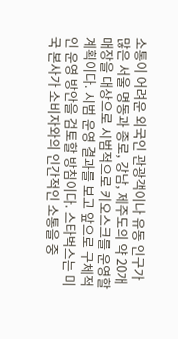소통이 어려운 외국인 관광객이나 유동 인구가 많은 서울 명동과 종로, 강남, 제주도의 약 20개 매장을 대상으로 시범적으로 키오스크를 운영할 계획이다. 시범 운영 결과를 보고 앞으로 구체적인 운영 방안을 검토할 방침이다. 스타벅스는 미국 본사가 소비자와의 인간적인 소통을 중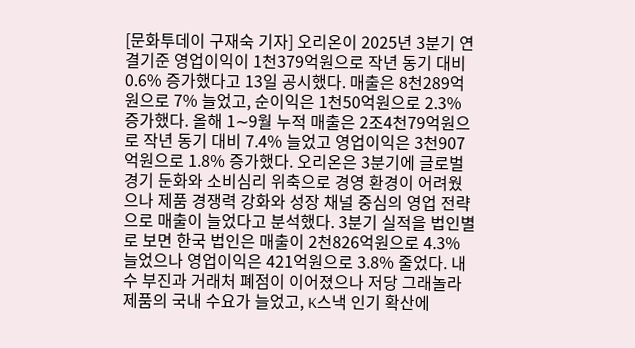[문화투데이 구재숙 기자] 오리온이 2025년 3분기 연결기준 영업이익이 1천379억원으로 작년 동기 대비 0.6% 증가했다고 13일 공시했다. 매출은 8천289억원으로 7% 늘었고, 순이익은 1천50억원으로 2.3% 증가했다. 올해 1∼9월 누적 매출은 2조4천79억원으로 작년 동기 대비 7.4% 늘었고 영업이익은 3천907억원으로 1.8% 증가했다. 오리온은 3분기에 글로벌 경기 둔화와 소비심리 위축으로 경영 환경이 어려웠으나 제품 경쟁력 강화와 성장 채널 중심의 영업 전략으로 매출이 늘었다고 분석했다. 3분기 실적을 법인별로 보면 한국 법인은 매출이 2천826억원으로 4.3% 늘었으나 영업이익은 421억원으로 3.8% 줄었다. 내수 부진과 거래처 폐점이 이어졌으나 저당 그래놀라 제품의 국내 수요가 늘었고, K스낵 인기 확산에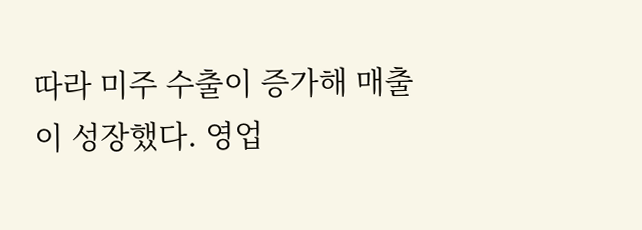따라 미주 수출이 증가해 매출이 성장했다. 영업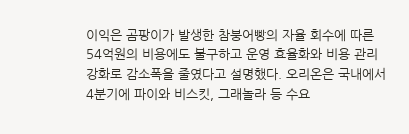이익은 곰팡이가 발생한 참붕어빵의 자율 회수에 따른 54억원의 비용에도 불구하고 운영 효율화와 비용 관리 강화로 감소폭을 줄였다고 설명했다. 오리온은 국내에서 4분기에 파이와 비스킷, 그래놀라 등 수요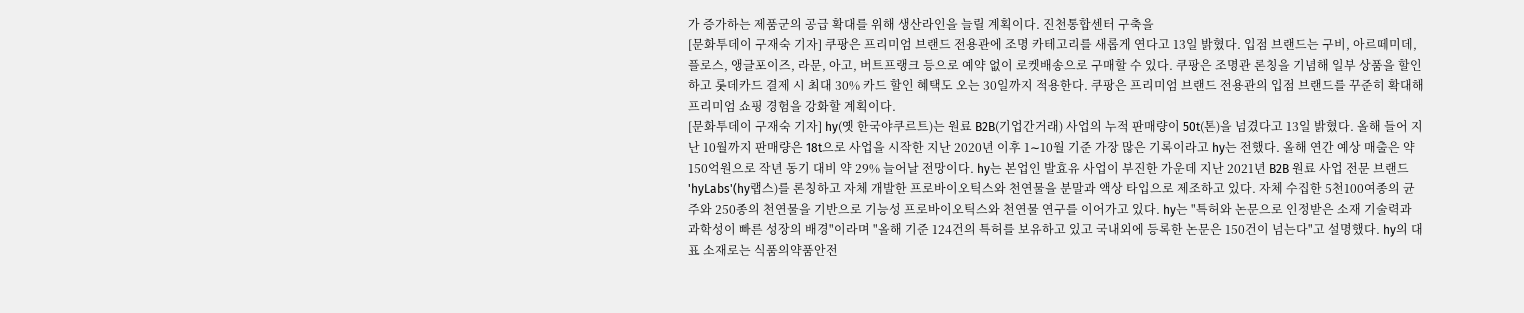가 증가하는 제품군의 공급 확대를 위해 생산라인을 늘릴 계획이다. 진천통합센터 구축을
[문화투데이 구재숙 기자] 쿠팡은 프리미엄 브랜드 전용관에 조명 카테고리를 새롭게 연다고 13일 밝혔다. 입점 브랜드는 구비, 아르떼미데, 플로스, 앵글포이즈, 라문, 아고, 버트프랭크 등으로 예약 없이 로켓배송으로 구매할 수 있다. 쿠팡은 조명관 론칭을 기념해 일부 상품을 할인하고 롯데카드 결제 시 최대 30% 카드 할인 혜택도 오는 30일까지 적용한다. 쿠팡은 프리미엄 브랜드 전용관의 입점 브랜드를 꾸준히 확대해 프리미엄 쇼핑 경험을 강화할 계획이다.
[문화투데이 구재숙 기자] hy(옛 한국야쿠르트)는 원료 B2B(기업간거래) 사업의 누적 판매량이 50t(톤)을 넘겼다고 13일 밝혔다. 올해 들어 지난 10월까지 판매량은 18t으로 사업을 시작한 지난 2020년 이후 1∼10월 기준 가장 많은 기록이라고 hy는 전했다. 올해 연간 예상 매출은 약 150억원으로 작년 동기 대비 약 29% 늘어날 전망이다. hy는 본업인 발효유 사업이 부진한 가운데 지난 2021년 B2B 원료 사업 전문 브랜드 'hyLabs'(hy랩스)를 론칭하고 자체 개발한 프로바이오틱스와 천연물을 분말과 액상 타입으로 제조하고 있다. 자체 수집한 5천100여종의 균주와 250종의 천연물을 기반으로 기능성 프로바이오틱스와 천연물 연구를 이어가고 있다. hy는 "특허와 논문으로 인정받은 소재 기술력과 과학성이 빠른 성장의 배경"이라며 "올해 기준 124건의 특허를 보유하고 있고 국내외에 등록한 논문은 150건이 넘는다"고 설명했다. hy의 대표 소재로는 식품의약품안전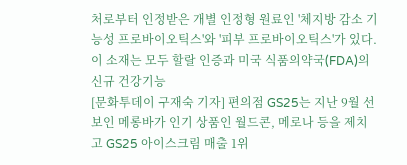처로부터 인정받은 개별 인정형 원료인 '체지방 감소 기능성 프로바이오틱스'와 '피부 프로바이오틱스'가 있다. 이 소재는 모두 할랄 인증과 미국 식품의약국(FDA)의 신규 건강기능
[문화투데이 구재숙 기자] 편의점 GS25는 지난 9월 선보인 메롱바가 인기 상품인 월드콘, 메로나 등을 제치고 GS25 아이스크림 매출 1위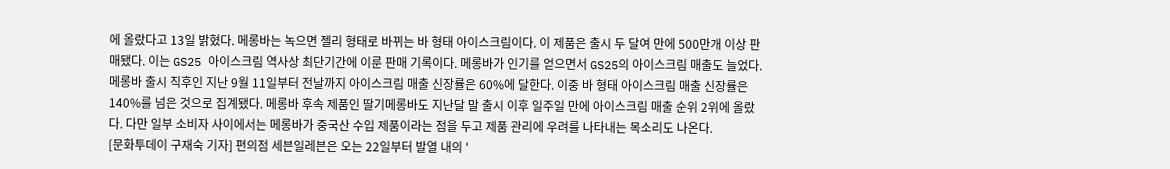에 올랐다고 13일 밝혔다. 메롱바는 녹으면 젤리 형태로 바뀌는 바 형태 아이스크림이다. 이 제품은 출시 두 달여 만에 500만개 이상 판매됐다. 이는 GS25 아이스크림 역사상 최단기간에 이룬 판매 기록이다. 메롱바가 인기를 얻으면서 GS25의 아이스크림 매출도 늘었다. 메롱바 출시 직후인 지난 9월 11일부터 전날까지 아이스크림 매출 신장률은 60%에 달한다. 이중 바 형태 아이스크림 매출 신장률은 140%를 넘은 것으로 집계됐다. 메롱바 후속 제품인 딸기메롱바도 지난달 말 출시 이후 일주일 만에 아이스크림 매출 순위 2위에 올랐다. 다만 일부 소비자 사이에서는 메롱바가 중국산 수입 제품이라는 점을 두고 제품 관리에 우려를 나타내는 목소리도 나온다.
[문화투데이 구재숙 기자] 편의점 세븐일레븐은 오는 22일부터 발열 내의 '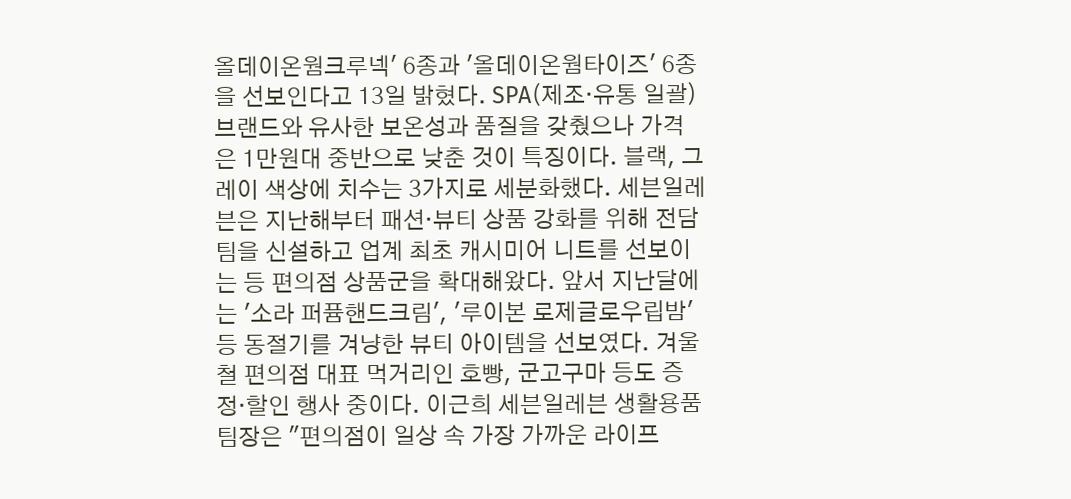올데이온웜크루넥' 6종과 '올데이온웜타이즈' 6종을 선보인다고 13일 밝혔다. SPA(제조·유통 일괄) 브랜드와 유사한 보온성과 품질을 갖췄으나 가격은 1만원대 중반으로 낮춘 것이 특징이다. 블랙, 그레이 색상에 치수는 3가지로 세분화했다. 세븐일레븐은 지난해부터 패션·뷰티 상품 강화를 위해 전담팀을 신설하고 업계 최초 캐시미어 니트를 선보이는 등 편의점 상품군을 확대해왔다. 앞서 지난달에는 '소라 퍼퓸핸드크림', '루이본 로제글로우립밤' 등 동절기를 겨냥한 뷰티 아이템을 선보였다. 겨울철 편의점 대표 먹거리인 호빵, 군고구마 등도 증정·할인 행사 중이다. 이근희 세븐일레븐 생활용품팀장은 "편의점이 일상 속 가장 가까운 라이프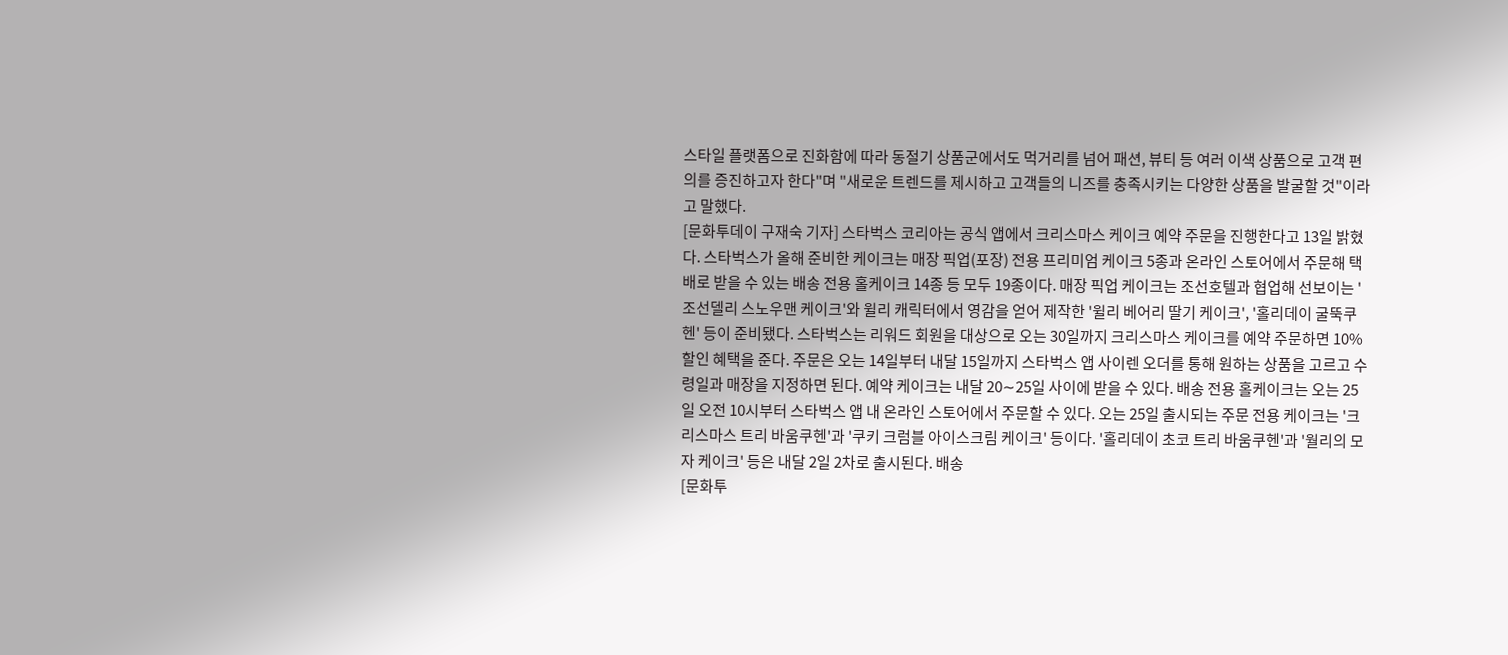스타일 플랫폼으로 진화함에 따라 동절기 상품군에서도 먹거리를 넘어 패션, 뷰티 등 여러 이색 상품으로 고객 편의를 증진하고자 한다"며 "새로운 트렌드를 제시하고 고객들의 니즈를 충족시키는 다양한 상품을 발굴할 것"이라고 말했다.
[문화투데이 구재숙 기자] 스타벅스 코리아는 공식 앱에서 크리스마스 케이크 예약 주문을 진행한다고 13일 밝혔다. 스타벅스가 올해 준비한 케이크는 매장 픽업(포장) 전용 프리미엄 케이크 5종과 온라인 스토어에서 주문해 택배로 받을 수 있는 배송 전용 홀케이크 14종 등 모두 19종이다. 매장 픽업 케이크는 조선호텔과 협업해 선보이는 '조선델리 스노우맨 케이크'와 윌리 캐릭터에서 영감을 얻어 제작한 '윌리 베어리 딸기 케이크', '홀리데이 굴뚝쿠헨' 등이 준비됐다. 스타벅스는 리워드 회원을 대상으로 오는 30일까지 크리스마스 케이크를 예약 주문하면 10% 할인 혜택을 준다. 주문은 오는 14일부터 내달 15일까지 스타벅스 앱 사이렌 오더를 통해 원하는 상품을 고르고 수령일과 매장을 지정하면 된다. 예약 케이크는 내달 20∼25일 사이에 받을 수 있다. 배송 전용 홀케이크는 오는 25일 오전 10시부터 스타벅스 앱 내 온라인 스토어에서 주문할 수 있다. 오는 25일 출시되는 주문 전용 케이크는 '크리스마스 트리 바움쿠헨'과 '쿠키 크럼블 아이스크림 케이크' 등이다. '홀리데이 초코 트리 바움쿠헨'과 '월리의 모자 케이크' 등은 내달 2일 2차로 출시된다. 배송
[문화투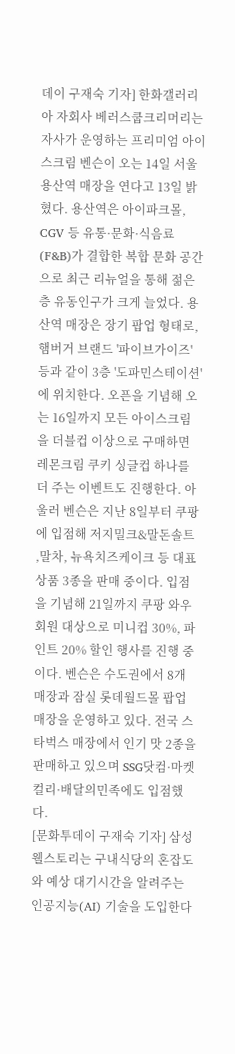데이 구재숙 기자] 한화갤러리아 자회사 베러스쿱크리머리는 자사가 운영하는 프리미엄 아이스크림 벤슨이 오는 14일 서울 용산역 매장을 연다고 13일 밝혔다. 용산역은 아이파크몰, CGV 등 유통·문화·식음료(F&B)가 결합한 복합 문화 공간으로 최근 리뉴얼을 통해 젊은층 유동인구가 크게 늘었다. 용산역 매장은 장기 팝업 형태로, 햄버거 브랜드 '파이브가이즈' 등과 같이 3층 '도파민스테이션'에 위치한다. 오픈을 기념해 오는 16일까지 모든 아이스크림을 더블컵 이상으로 구매하면 레몬크림 쿠키 싱글컵 하나를 더 주는 이벤트도 진행한다. 아울러 벤슨은 지난 8일부터 쿠팡에 입점해 저지밀크&말돈솔트 ,말차, 뉴욕치즈케이크 등 대표 상품 3종을 판매 중이다. 입점을 기념해 21일까지 쿠팡 와우회원 대상으로 미니컵 30%, 파인트 20% 할인 행사를 진행 중이다. 벤슨은 수도권에서 8개 매장과 잠실 롯데월드몰 팝업 매장을 운영하고 있다. 전국 스타벅스 매장에서 인기 맛 2종을 판매하고 있으며 SSG닷컴·마켓컬리·배달의민족에도 입점했다.
[문화투데이 구재숙 기자] 삼성웰스토리는 구내식당의 혼잡도와 예상 대기시간을 알려주는 인공지능(AI) 기술을 도입한다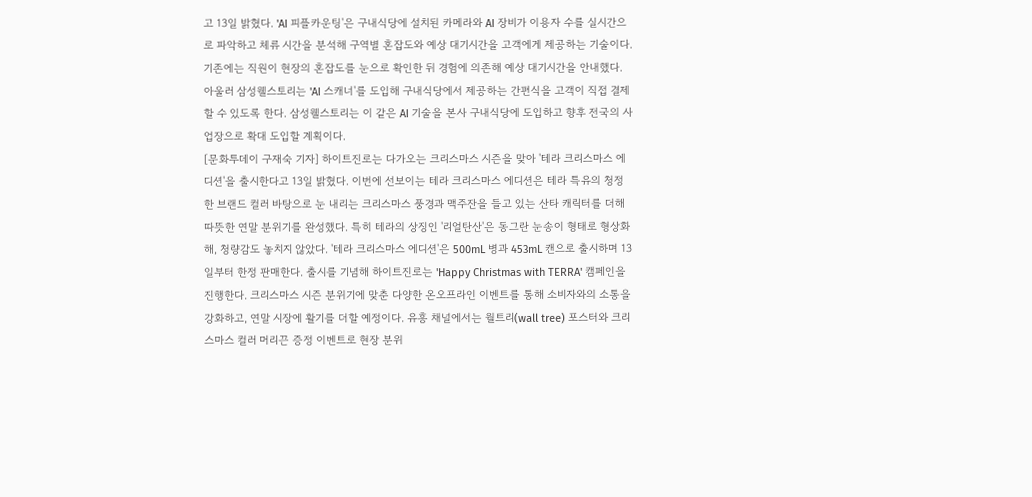고 13일 밝혔다. 'AI 피플카운팅'은 구내식당에 설치된 카메라와 AI 장비가 이용자 수를 실시간으로 파악하고 체류 시간을 분석해 구역별 혼잡도와 예상 대기시간을 고객에게 제공하는 기술이다. 기존에는 직원이 현장의 혼잡도를 눈으로 확인한 뒤 경험에 의존해 예상 대기시간을 안내했다. 아울러 삼성웰스토리는 'AI 스캐너'를 도입해 구내식당에서 제공하는 간편식을 고객이 직접 결제할 수 있도록 한다. 삼성웰스토리는 이 같은 AI 기술을 본사 구내식당에 도입하고 향후 전국의 사업장으로 확대 도입할 계획이다.
[문화투데이 구재숙 기자] 하이트진로는 다가오는 크리스마스 시즌을 맞아 '테라 크리스마스 에디션'을 출시한다고 13일 밝혔다. 이번에 선보이는 테라 크리스마스 에디션은 테라 특유의 청정한 브랜드 컬러 바탕으로 눈 내리는 크리스마스 풍경과 맥주잔을 들고 있는 산타 캐릭터를 더해 따뜻한 연말 분위기를 완성했다. 특히 테라의 상징인 '리얼탄산'은 동그란 눈송이 형태로 형상화해, 청량감도 놓치지 않았다. '테라 크리스마스 에디션'은 500mL 병과 453mL 캔으로 출시하며 13일부터 한정 판매한다. 출시를 기념해 하이트진로는 'Happy Christmas with TERRA' 캠페인을 진행한다. 크리스마스 시즌 분위기에 맞춘 다양한 온오프라인 이벤트를 통해 소비자와의 소통을 강화하고, 연말 시장에 활기를 더할 예정이다. 유흥 채널에서는 월트리(wall tree) 포스터와 크리스마스 컬러 머리끈 증정 이벤트로 현장 분위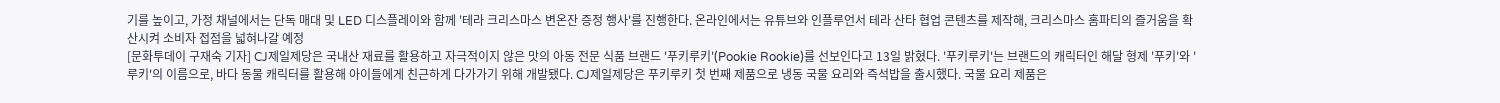기를 높이고, 가정 채널에서는 단독 매대 및 LED 디스플레이와 함께 '테라 크리스마스 변온잔 증정 행사'를 진행한다. 온라인에서는 유튜브와 인플루언서 테라 산타 협업 콘텐츠를 제작해, 크리스마스 홈파티의 즐거움을 확산시켜 소비자 접점을 넓혀나갈 예정
[문화투데이 구재숙 기자] CJ제일제당은 국내산 재료를 활용하고 자극적이지 않은 맛의 아동 전문 식품 브랜드 '푸키루키'(Pookie Rookie)를 선보인다고 13일 밝혔다. '푸키루키'는 브랜드의 캐릭터인 해달 형제 '푸키'와 '루키'의 이름으로, 바다 동물 캐릭터를 활용해 아이들에게 친근하게 다가가기 위해 개발됐다. CJ제일제당은 푸키루키 첫 번째 제품으로 냉동 국물 요리와 즉석밥을 출시했다. 국물 요리 제품은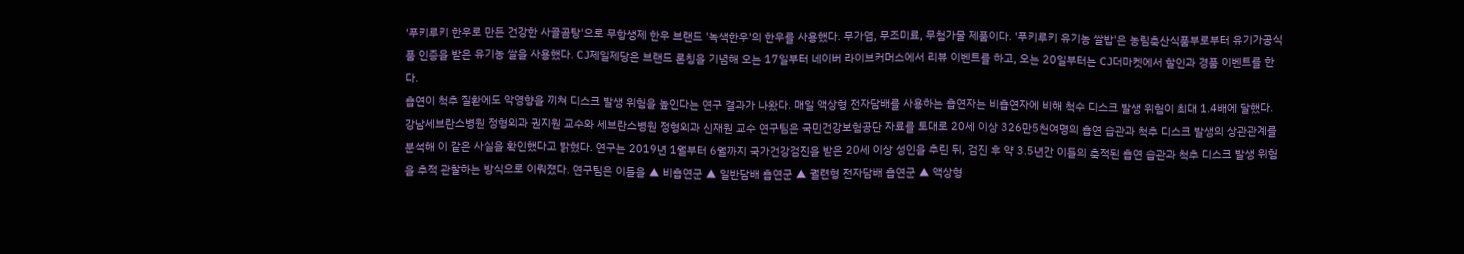'푸키루키 한우로 만든 건강한 사골곰탕'으로 무항생제 한우 브랜드 '녹색한우'의 한우를 사용했다. 무가염, 무조미료, 무첨가물 제품이다. '푸키루키 유기농 쌀밥'은 농림축산식품부로부터 유기가공식품 인증을 받은 유기농 쌀을 사용했다. CJ제일제당은 브랜드 론칭을 기념해 오는 17일부터 네이버 라이브커머스에서 리뷰 이벤트를 하고, 오는 20일부터는 CJ더마켓에서 할인과 경품 이벤트를 한다.
흡연이 척추 질환에도 악영향을 끼쳐 디스크 발생 위험을 높인다는 연구 결과가 나왔다. 매일 액상형 전자담배를 사용하는 흡연자는 비흡연자에 비해 척수 디스크 발생 위험이 최대 1.4배에 달했다. 강남세브란스병원 정형외과 권지원 교수와 세브란스병원 정형외과 신재원 교수 연구팀은 국민건강보험공단 자료를 토대로 20세 이상 326만5천여명의 흡연 습관과 척추 디스크 발생의 상관관계를 분석해 이 같은 사실을 확인했다고 밝혔다. 연구는 2019년 1월부터 6월까지 국가건강검진을 받은 20세 이상 성인을 추린 뒤, 검진 후 약 3.5년간 이들의 축적된 흡연 습관과 척추 디스크 발생 위험을 추적 관찰하는 방식으로 이뤄졌다. 연구팀은 이들을 ▲ 비흡연군 ▲ 일반담배 흡연군 ▲ 궐련형 전자담배 흡연군 ▲ 액상형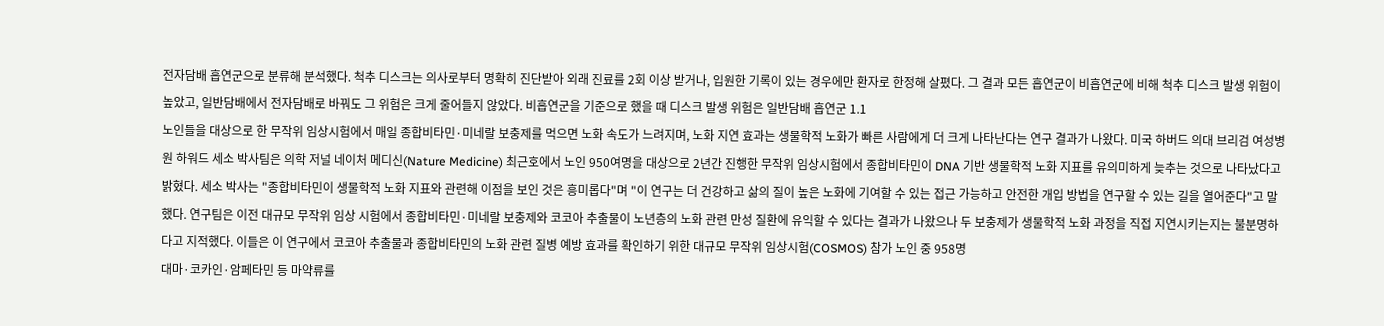전자담배 흡연군으로 분류해 분석했다. 척추 디스크는 의사로부터 명확히 진단받아 외래 진료를 2회 이상 받거나, 입원한 기록이 있는 경우에만 환자로 한정해 살폈다. 그 결과 모든 흡연군이 비흡연군에 비해 척추 디스크 발생 위험이 높았고, 일반담배에서 전자담배로 바꿔도 그 위험은 크게 줄어들지 않았다. 비흡연군을 기준으로 했을 때 디스크 발생 위험은 일반담배 흡연군 1.1
노인들을 대상으로 한 무작위 임상시험에서 매일 종합비타민·미네랄 보충제를 먹으면 노화 속도가 느려지며, 노화 지연 효과는 생물학적 노화가 빠른 사람에게 더 크게 나타난다는 연구 결과가 나왔다. 미국 하버드 의대 브리검 여성병원 하워드 세소 박사팀은 의학 저널 네이처 메디신(Nature Medicine) 최근호에서 노인 950여명을 대상으로 2년간 진행한 무작위 임상시험에서 종합비타민이 DNA 기반 생물학적 노화 지표를 유의미하게 늦추는 것으로 나타났다고 밝혔다. 세소 박사는 "종합비타민이 생물학적 노화 지표와 관련해 이점을 보인 것은 흥미롭다"며 "이 연구는 더 건강하고 삶의 질이 높은 노화에 기여할 수 있는 접근 가능하고 안전한 개입 방법을 연구할 수 있는 길을 열어준다"고 말했다. 연구팀은 이전 대규모 무작위 임상 시험에서 종합비타민·미네랄 보충제와 코코아 추출물이 노년층의 노화 관련 만성 질환에 유익할 수 있다는 결과가 나왔으나 두 보충제가 생물학적 노화 과정을 직접 지연시키는지는 불분명하다고 지적했다. 이들은 이 연구에서 코코아 추출물과 종합비타민의 노화 관련 질병 예방 효과를 확인하기 위한 대규모 무작위 임상시험(COSMOS) 참가 노인 중 958명
대마·코카인·암페타민 등 마약류를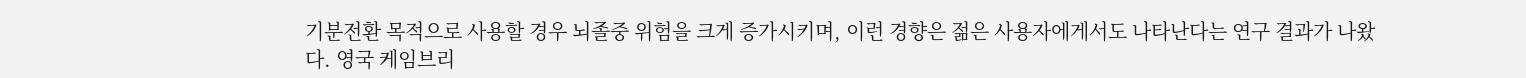기분전환 목적으로 사용할 경우 뇌졸중 위험을 크게 증가시키며, 이런 경향은 젊은 사용자에게서도 나타난다는 연구 결과가 나왔다. 영국 케임브리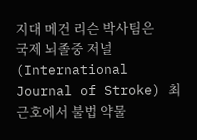지대 메건 리슨 박사팀은 국제 뇌졸중 저널(International Journal of Stroke) 최근호에서 불법 약물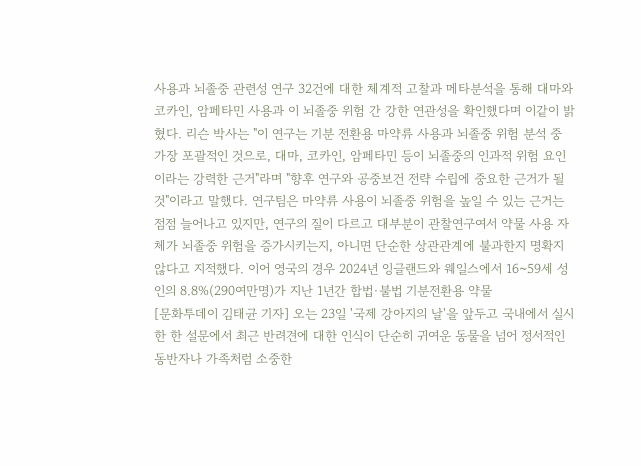사용과 뇌졸중 관련성 연구 32건에 대한 체계적 고찰과 메타분석을 통해 대마와 코카인, 암페타민 사용과 이 뇌졸중 위험 간 강한 연관성을 확인했다며 이같이 밝혔다. 리슨 박사는 "이 연구는 기분 전환용 마약류 사용과 뇌졸중 위험 분석 중 가장 포괄적인 것으로, 대마, 코카인, 암페타민 등이 뇌졸중의 인과적 위험 요인이라는 강력한 근거"라며 "향후 연구와 공중보건 전략 수립에 중요한 근거가 될 것"이라고 말했다. 연구팀은 마약류 사용이 뇌졸중 위험을 높일 수 있는 근거는 점점 늘어나고 있지만, 연구의 질이 다르고 대부분이 관찰연구여서 약물 사용 자체가 뇌졸중 위험을 증가시키는지, 아니면 단순한 상관관계에 불과한지 명확지 않다고 지적했다. 이어 영국의 경우 2024년 잉글랜드와 웨일스에서 16~59세 성인의 8.8%(290여만명)가 지난 1년간 합법·불법 기분전환용 약물
[문화투데이 김태균 기자] 오는 23일 '국제 강아지의 날'을 앞두고 국내에서 실시한 한 설문에서 최근 반려견에 대한 인식이 단순히 귀여운 동물을 넘어 정서적인 동반자나 가족처럼 소중한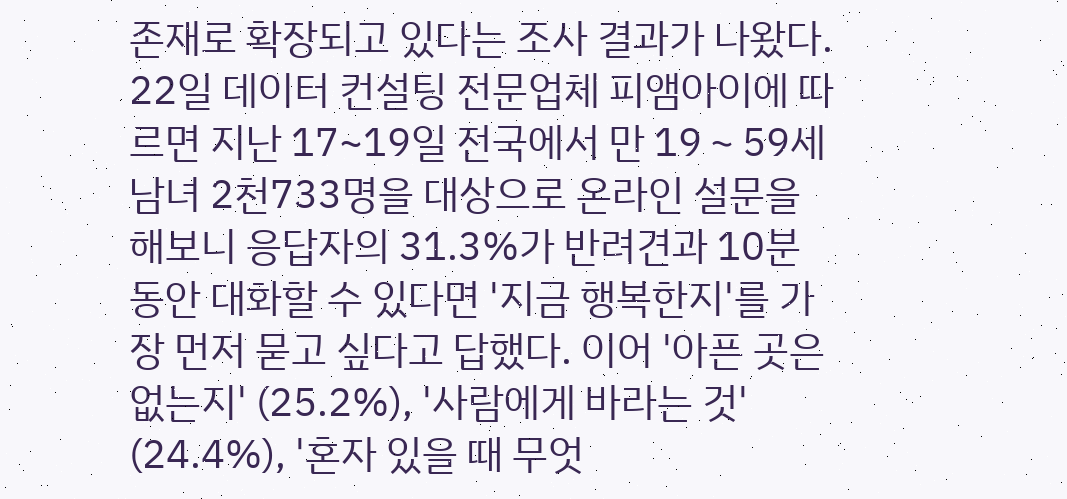존재로 확장되고 있다는 조사 결과가 나왔다. 22일 데이터 컨설팅 전문업체 피앰아이에 따르면 지난 17~19일 전국에서 만 19∼59세 남녀 2천733명을 대상으로 온라인 설문을 해보니 응답자의 31.3%가 반려견과 10분 동안 대화할 수 있다면 '지금 행복한지'를 가장 먼저 묻고 싶다고 답했다. 이어 '아픈 곳은 없는지' (25.2%), '사람에게 바라는 것' (24.4%), '혼자 있을 때 무엇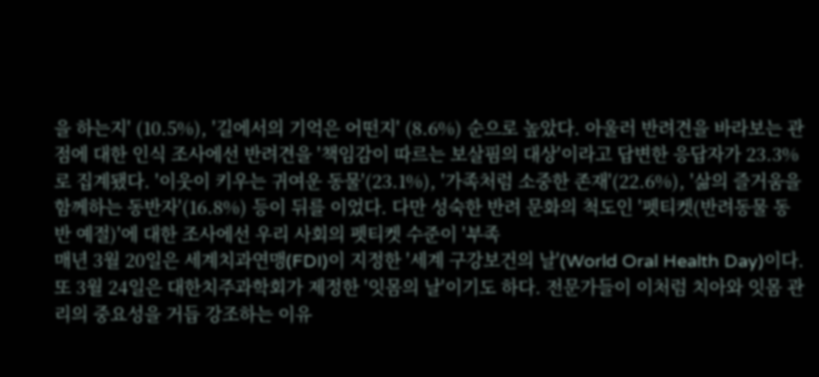을 하는지' (10.5%), '길에서의 기억은 어떤지' (8.6%) 순으로 높았다. 아울러 반려견을 바라보는 관점에 대한 인식 조사에선 반려견을 '책임감이 따르는 보살핌의 대상'이라고 답변한 응답자가 23.3%로 집계됐다. '이웃이 키우는 귀여운 동물'(23.1%), '가족처럼 소중한 존재'(22.6%), '삶의 즐거움을 함께하는 동반자'(16.8%) 등이 뒤를 이었다. 다만 성숙한 반려 문화의 척도인 '펫티켓(반려동물 동반 예절)'에 대한 조사에선 우리 사회의 펫티켓 수준이 '부족
매년 3월 20일은 세계치과연맹(FDI)이 지정한 '세계 구강보건의 날'(World Oral Health Day)이다. 또 3월 24일은 대한치주과학회가 제정한 '잇몸의 날'이기도 하다. 전문가들이 이처럼 치아와 잇몸 관리의 중요성을 거듭 강조하는 이유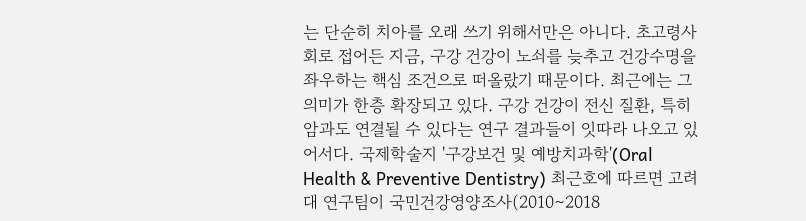는 단순히 치아를 오래 쓰기 위해서만은 아니다. 초고령사회로 접어든 지금, 구강 건강이 노쇠를 늦추고 건강수명을 좌우하는 핵심 조건으로 떠올랐기 때문이다. 최근에는 그 의미가 한층 확장되고 있다. 구강 건강이 전신 질환, 특히 암과도 연결될 수 있다는 연구 결과들이 잇따라 나오고 있어서다. 국제학술지 '구강보건 및 예방치과학'(Oral Health & Preventive Dentistry) 최근호에 따르면 고려대 연구팀이 국민건강영양조사(2010∼2018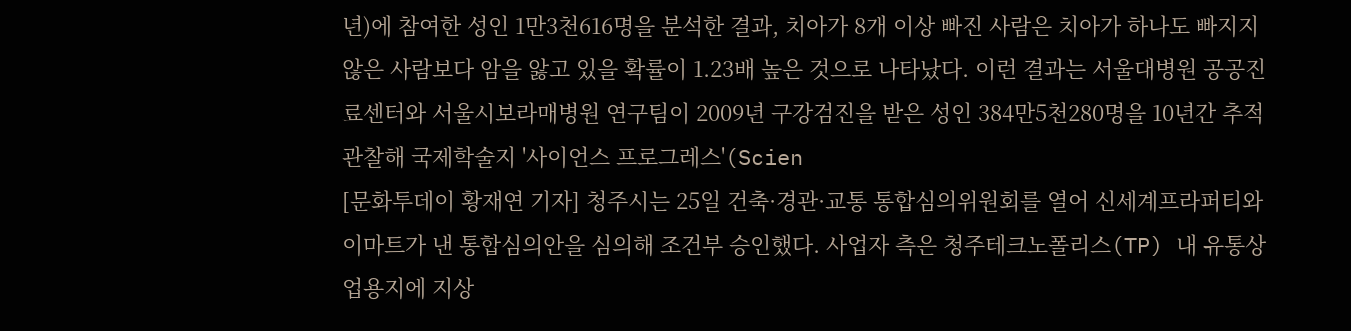년)에 참여한 성인 1만3천616명을 분석한 결과, 치아가 8개 이상 빠진 사람은 치아가 하나도 빠지지 않은 사람보다 암을 앓고 있을 확률이 1.23배 높은 것으로 나타났다. 이런 결과는 서울대병원 공공진료센터와 서울시보라매병원 연구팀이 2009년 구강검진을 받은 성인 384만5천280명을 10년간 추적 관찰해 국제학술지 '사이언스 프로그레스'(Scien
[문화투데이 황재연 기자] 청주시는 25일 건축·경관·교통 통합심의위원회를 열어 신세계프라퍼티와 이마트가 낸 통합심의안을 심의해 조건부 승인했다. 사업자 측은 청주테크노폴리스(TP) 내 유통상업용지에 지상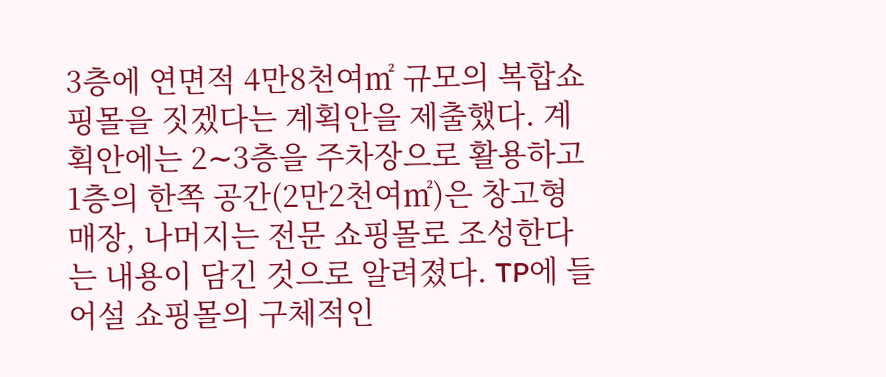3층에 연면적 4만8천여㎡ 규모의 복합쇼핑몰을 짓겠다는 계획안을 제출했다. 계획안에는 2∼3층을 주차장으로 활용하고 1층의 한쪽 공간(2만2천여㎡)은 창고형 매장, 나머지는 전문 쇼핑몰로 조성한다는 내용이 담긴 것으로 알려졌다. TP에 들어설 쇼핑몰의 구체적인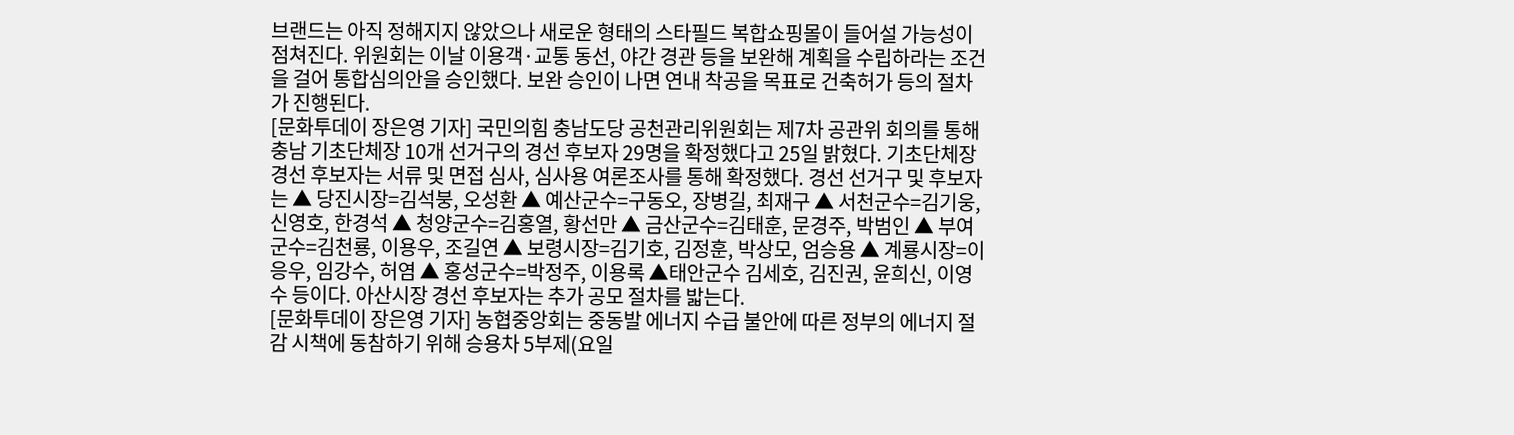브랜드는 아직 정해지지 않았으나 새로운 형태의 스타필드 복합쇼핑몰이 들어설 가능성이 점쳐진다. 위원회는 이날 이용객·교통 동선, 야간 경관 등을 보완해 계획을 수립하라는 조건을 걸어 통합심의안을 승인했다. 보완 승인이 나면 연내 착공을 목표로 건축허가 등의 절차가 진행된다.
[문화투데이 장은영 기자] 국민의힘 충남도당 공천관리위원회는 제7차 공관위 회의를 통해 충남 기초단체장 10개 선거구의 경선 후보자 29명을 확정했다고 25일 밝혔다. 기초단체장 경선 후보자는 서류 및 면접 심사, 심사용 여론조사를 통해 확정했다. 경선 선거구 및 후보자는 ▲ 당진시장=김석붕, 오성환 ▲ 예산군수=구동오, 장병길, 최재구 ▲ 서천군수=김기웅, 신영호, 한경석 ▲ 청양군수=김홍열, 황선만 ▲ 금산군수=김태훈, 문경주, 박범인 ▲ 부여군수=김천룡, 이용우, 조길연 ▲ 보령시장=김기호, 김정훈, 박상모, 엄승용 ▲ 계룡시장=이응우, 임강수, 허염 ▲ 홍성군수=박정주, 이용록 ▲태안군수 김세호, 김진권, 윤희신, 이영수 등이다. 아산시장 경선 후보자는 추가 공모 절차를 밟는다.
[문화투데이 장은영 기자] 농협중앙회는 중동발 에너지 수급 불안에 따른 정부의 에너지 절감 시책에 동참하기 위해 승용차 5부제(요일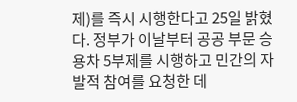제)를 즉시 시행한다고 25일 밝혔다. 정부가 이날부터 공공 부문 승용차 5부제를 시행하고 민간의 자발적 참여를 요청한 데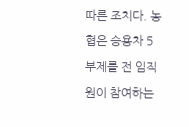따른 조치다. 농협은 승용차 5부제를 전 임직원이 참여하는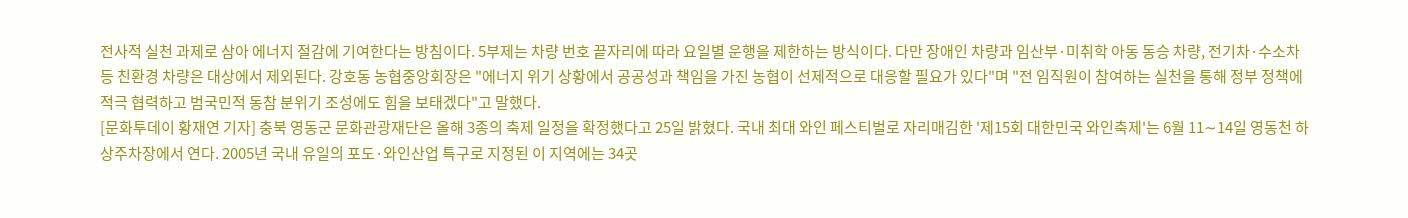전사적 실천 과제로 삼아 에너지 절감에 기여한다는 방침이다. 5부제는 차량 번호 끝자리에 따라 요일별 운행을 제한하는 방식이다. 다만 장애인 차량과 임산부·미취학 아동 동승 차량, 전기차·수소차 등 친환경 차량은 대상에서 제외된다. 강호동 농협중앙회장은 "에너지 위기 상황에서 공공성과 책임을 가진 농협이 선제적으로 대응할 필요가 있다"며 "전 임직원이 참여하는 실천을 통해 정부 정책에 적극 협력하고 범국민적 동참 분위기 조성에도 힘을 보태겠다"고 말했다.
[문화투데이 황재연 기자] 충북 영동군 문화관광재단은 올해 3종의 축제 일정을 확정했다고 25일 밝혔다. 국내 최대 와인 페스티벌로 자리매김한 '제15회 대한민국 와인축제'는 6월 11∼14일 영동천 하상주차장에서 연다. 2005년 국내 유일의 포도·와인산업 특구로 지정된 이 지역에는 34곳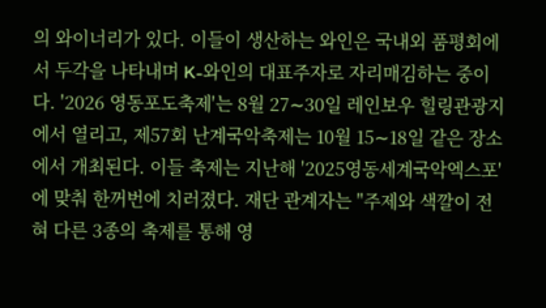의 와이너리가 있다. 이들이 생산하는 와인은 국내외 품평회에서 두각을 나타내며 K-와인의 대표주자로 자리매김하는 중이다. '2026 영동포도축제'는 8월 27∼30일 레인보우 힐링관광지에서 열리고, 제57회 난계국악축제는 10월 15∼18일 같은 장소에서 개최된다. 이들 축제는 지난해 '2025영동세계국악엑스포'에 맞춰 한꺼번에 치러졌다. 재단 관계자는 "주제와 색깔이 전혀 다른 3종의 축제를 통해 영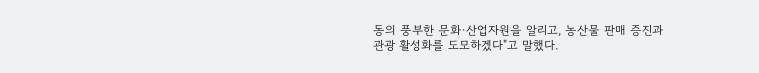동의 풍부한 문화·산업자원을 알리고, 농산물 판매 증진과 관광 활성화를 도모하겠다"고 말했다.